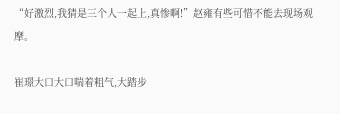“好激烈,我猜是三个人一起上,真惨啊!”赵雍有些可惜不能去现场观摩。

崔璟大口大口喘着粗气,大踏步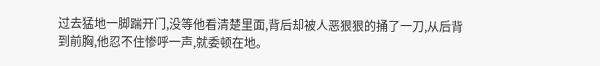过去猛地一脚踹开门,没等他看清楚里面,背后却被人恶狠狠的捅了一刀,从后背到前胸,他忍不住惨呼一声,就委顿在地。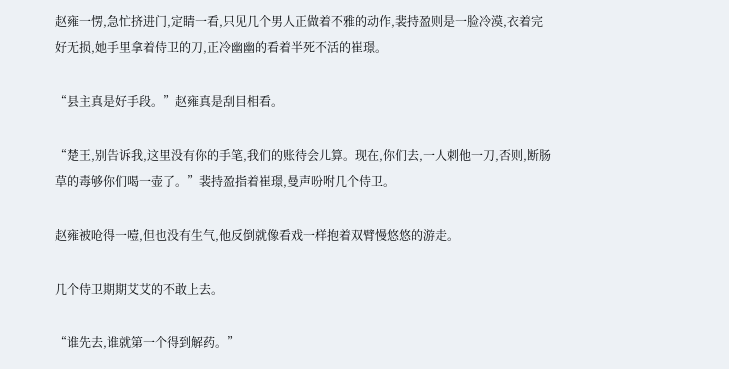赵雍一愣,急忙挤进门,定睛一看,只见几个男人正做着不雅的动作,裴持盈则是一脸冷漠,衣着完好无损,她手里拿着侍卫的刀,正冷幽幽的看着半死不活的崔璟。

“县主真是好手段。”赵雍真是刮目相看。

“楚王,别告诉我,这里没有你的手笔,我们的账待会儿算。现在,你们去,一人刺他一刀,否则,断肠草的毒够你们喝一壶了。”裴持盈指着崔璟,曼声吩咐几个侍卫。

赵雍被呛得一噎,但也没有生气,他反倒就像看戏一样抱着双臂慢悠悠的游走。

几个侍卫期期艾艾的不敢上去。

“谁先去,谁就第一个得到解药。”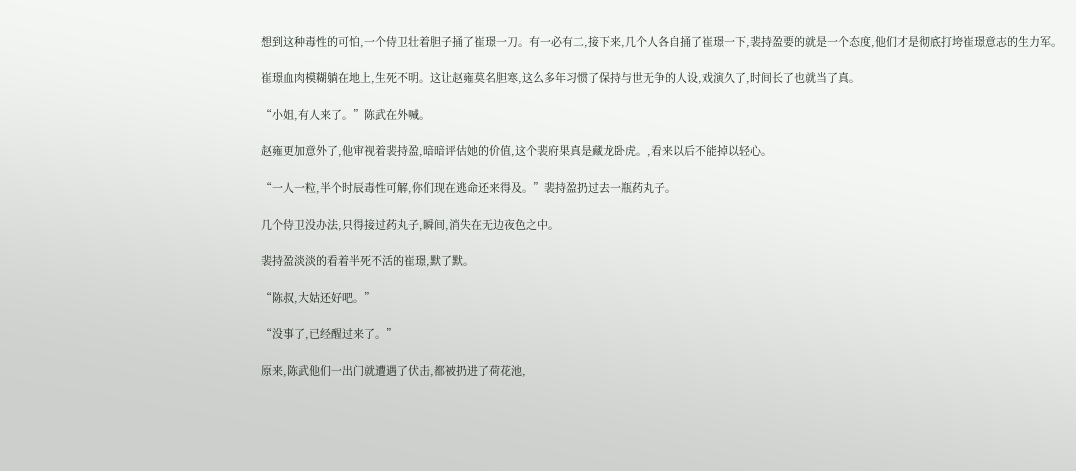想到这种毒性的可怕,一个侍卫壮着胆子捅了崔璟一刀。有一必有二,接下来,几个人各自捅了崔璟一下,裴持盈要的就是一个态度,他们才是彻底打垮崔璟意志的生力军。

崔璟血肉模糊躺在地上,生死不明。这让赵雍莫名胆寒,这么多年习惯了保持与世无争的人设,戏演久了,时间长了也就当了真。

“小姐,有人来了。”陈武在外喊。

赵雍更加意外了,他审视着裴持盈,暗暗评估她的价值,这个裴府果真是藏龙卧虎。,看来以后不能掉以轻心。

“一人一粒,半个时辰毒性可解,你们现在逃命还来得及。”裴持盈扔过去一瓶药丸子。

几个侍卫没办法,只得接过药丸子,瞬间,消失在无边夜色之中。

裴持盈淡淡的看着半死不活的崔璟,默了默。

“陈叔,大姑还好吧。”

“没事了,已经醒过来了。”

原来,陈武他们一出门就遭遇了伏击,都被扔进了荷花池,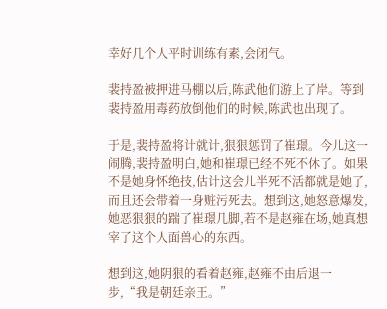幸好几个人平时训练有素,会闭气。

裴持盈被押进马棚以后,陈武他们游上了岸。等到裴持盈用毒药放倒他们的时候,陈武也出现了。

于是,裴持盈将计就计,狠狠惩罚了崔璟。今儿这一闹腾,裴持盈明白,她和崔璟已经不死不休了。如果不是她身怀绝技,估计这会儿半死不活都就是她了,而且还会带着一身赃污死去。想到这,她怒意爆发,她恶狠狠的踹了崔璟几脚,若不是赵雍在场,她真想宰了这个人面兽心的东西。

想到这,她阴狠的看着赵雍,赵雍不由后退一步,“我是朝廷亲王。”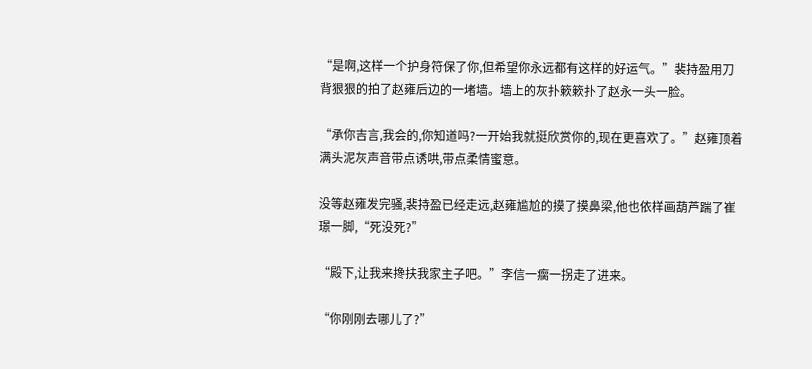“是啊,这样一个护身符保了你,但希望你永远都有这样的好运气。”裴持盈用刀背狠狠的拍了赵雍后边的一堵墙。墙上的灰扑簌簌扑了赵永一头一脸。

“承你吉言,我会的,你知道吗?一开始我就挺欣赏你的,现在更喜欢了。”赵雍顶着满头泥灰声音带点诱哄,带点柔情蜜意。

没等赵雍发完骚,裴持盈已经走远,赵雍尴尬的摸了摸鼻梁,他也依样画葫芦踹了崔璟一脚,“死没死?”

“殿下,让我来搀扶我家主子吧。”李信一瘸一拐走了进来。

“你刚刚去哪儿了?”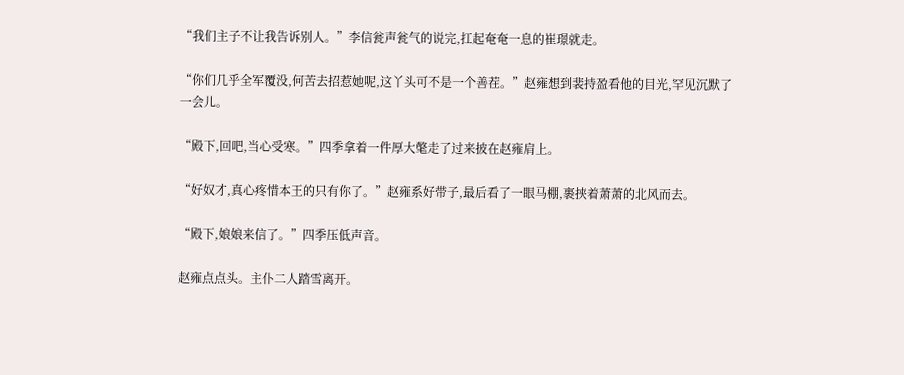“我们主子不让我告诉别人。”李信瓮声瓮气的说完,扛起奄奄一息的崔璟就走。

“你们几乎全军覆没,何苦去招惹她呢,这丫头可不是一个善茬。”赵雍想到裴持盈看他的目光,罕见沉默了一会儿。

“殿下,回吧,当心受寒。”四季拿着一件厚大氅走了过来披在赵雍肩上。

“好奴才,真心疼惜本王的只有你了。”赵雍系好带子,最后看了一眼马棚,裹挟着萧萧的北风而去。

“殿下,娘娘来信了。”四季压低声音。

赵雍点点头。主仆二人踏雪离开。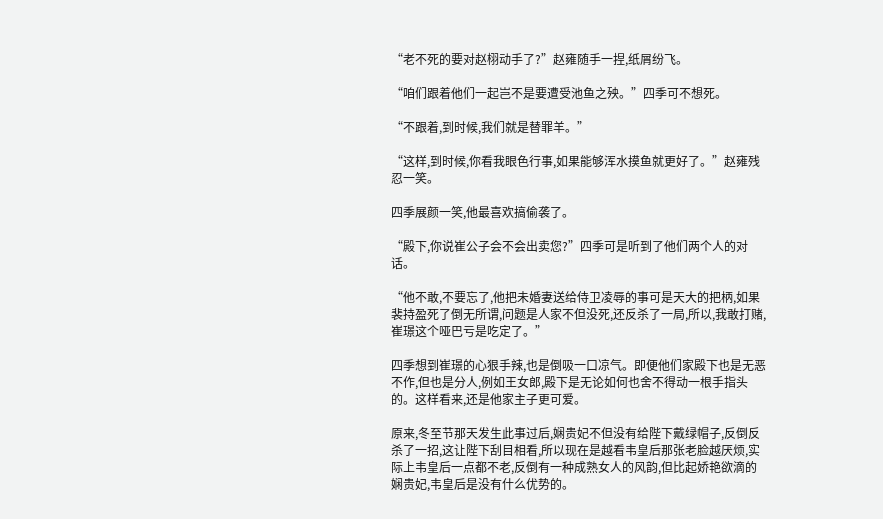“老不死的要对赵栩动手了?”赵雍随手一捏,纸屑纷飞。

“咱们跟着他们一起岂不是要遭受池鱼之殃。”四季可不想死。

“不跟着,到时候,我们就是替罪羊。”

“这样,到时候,你看我眼色行事,如果能够浑水摸鱼就更好了。”赵雍残忍一笑。

四季展颜一笑,他最喜欢搞偷袭了。

“殿下,你说崔公子会不会出卖您?”四季可是听到了他们两个人的对话。

“他不敢,不要忘了,他把未婚妻送给侍卫凌辱的事可是天大的把柄,如果裴持盈死了倒无所谓,问题是人家不但没死,还反杀了一局,所以,我敢打赌,崔璟这个哑巴亏是吃定了。”

四季想到崔璟的心狠手辣,也是倒吸一口凉气。即便他们家殿下也是无恶不作,但也是分人,例如王女郎,殿下是无论如何也舍不得动一根手指头的。这样看来,还是他家主子更可爱。

原来,冬至节那天发生此事过后,娴贵妃不但没有给陛下戴绿帽子,反倒反杀了一招,这让陛下刮目相看,所以现在是越看韦皇后那张老脸越厌烦,实际上韦皇后一点都不老,反倒有一种成熟女人的风韵,但比起娇艳欲滴的娴贵妃,韦皇后是没有什么优势的。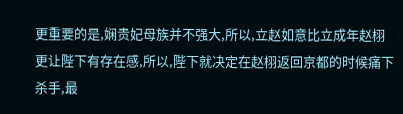更重要的是,娴贵妃母族并不强大,所以,立赵如意比立成年赵栩更让陛下有存在感,所以,陛下就决定在赵栩返回京都的时候痛下杀手,最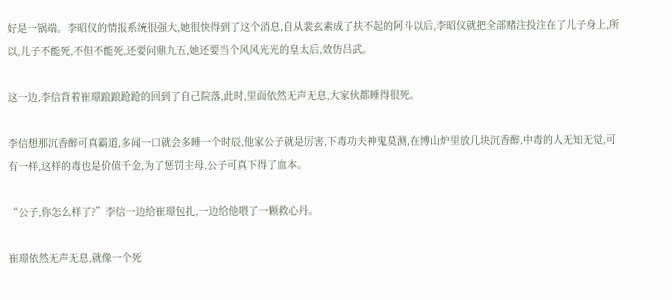好是一锅端。李昭仪的情报系统很强大,她很快得到了这个消息,自从裴玄素成了扶不起的阿斗以后,李昭仪就把全部赌注投注在了儿子身上,所以,儿子不能死,不但不能死,还要问鼎九五,她还要当个风风光光的皇太后,效仿吕武。

这一边,李信背着崔璟踉踉跄跄的回到了自己院落,此时,里面依然无声无息,大家伙都睡得很死。

李信想那沉香醉可真霸道,多闻一口就会多睡一个时辰,他家公子就是厉害,下毒功夫神鬼莫测,在博山炉里放几块沉香醉,中毒的人无知无觉,可有一样,这样的毒也是价值千金,为了惩罚主母,公子可真下得了血本。

“公子,你怎么样了?”李信一边给崔璟包扎,一边给他喂了一颗救心丹。

崔璟依然无声无息,就像一个死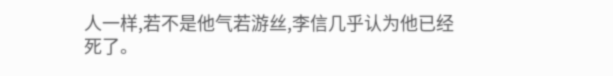人一样,若不是他气若游丝,李信几乎认为他已经死了。